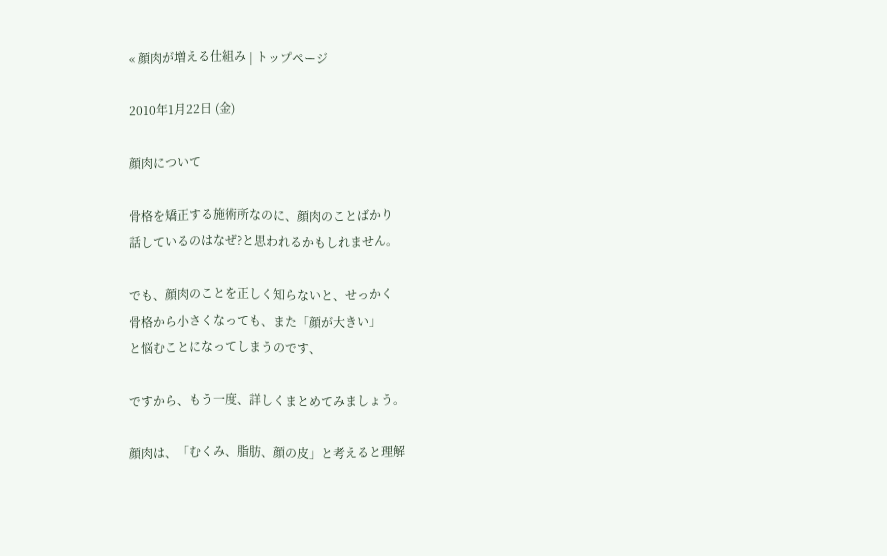« 顔肉が増える仕組み | トップページ

2010年1月22日 (金)

顔肉について

骨格を矯正する施術所なのに、顔肉のことばかり
話しているのはなぜ?と思われるかもしれません。

でも、顔肉のことを正しく知らないと、せっかく
骨格から小さくなっても、また「顔が大きい」
と悩むことになってしまうのです、

ですから、もう一度、詳しくまとめてみましょう。

顔肉は、「むくみ、脂肪、顔の皮」と考えると理解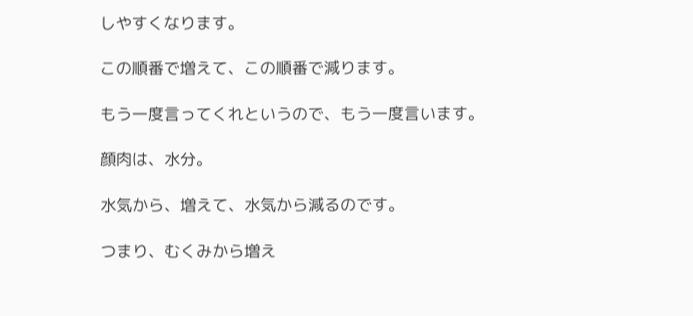しやすくなります。

この順番で増えて、この順番で減ります。

もう一度言ってくれというので、もう一度言います。

顔肉は、水分。

水気から、増えて、水気から減るのです。

つまり、むくみから増え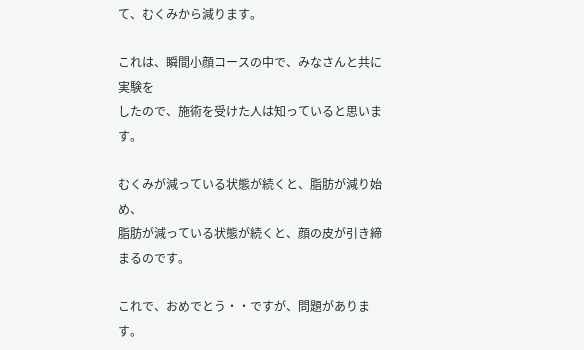て、むくみから減ります。

これは、瞬間小顔コースの中で、みなさんと共に実験を
したので、施術を受けた人は知っていると思います。

むくみが減っている状態が続くと、脂肪が減り始め、
脂肪が減っている状態が続くと、顔の皮が引き締まるのです。

これで、おめでとう・・ですが、問題があります。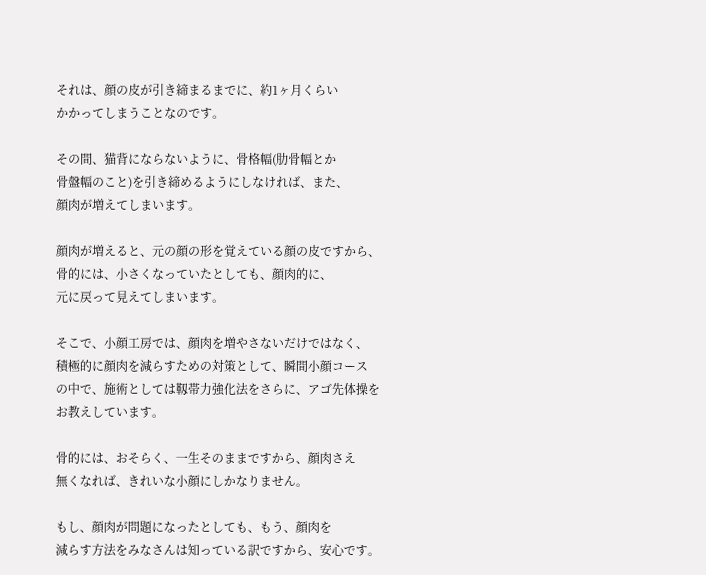それは、顔の皮が引き締まるまでに、約1ヶ月くらい
かかってしまうことなのです。

その間、猫背にならないように、骨格幅(肋骨幅とか
骨盤幅のこと)を引き締めるようにしなければ、また、
顔肉が増えてしまいます。

顔肉が増えると、元の顔の形を覚えている顔の皮ですから、
骨的には、小さくなっていたとしても、顔肉的に、
元に戻って見えてしまいます。

そこで、小顔工房では、顔肉を増やさないだけではなく、
積極的に顔肉を減らすための対策として、瞬間小顔コース
の中で、施術としては靱帯力強化法をさらに、アゴ先体操を
お教えしています。

骨的には、おそらく、一生そのままですから、顔肉さえ
無くなれば、きれいな小顔にしかなりません。

もし、顔肉が問題になったとしても、もう、顔肉を
減らす方法をみなさんは知っている訳ですから、安心です。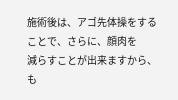施術後は、アゴ先体操をすることで、さらに、顔肉を
減らすことが出来ますから、も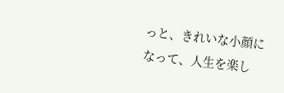っと、きれいな小顔に
なって、人生を楽し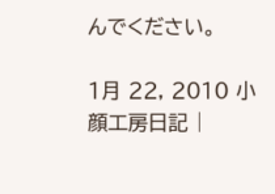んでください。

1月 22, 2010 小顔工房日記 |